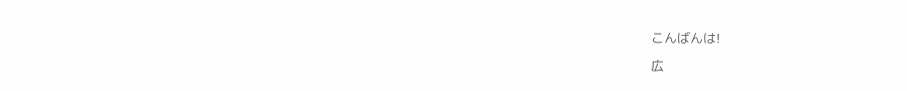こんばんは!

広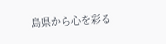島県から心を彩る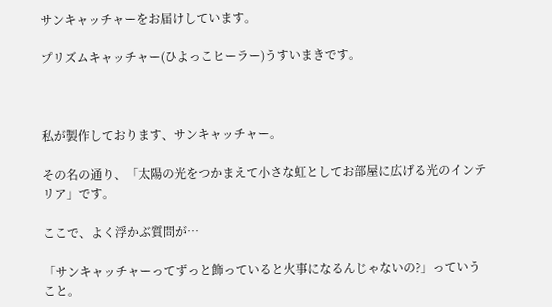サンキャッチャーをお届けしています。

プリズムキャッチャー(ひよっこヒーラー)うすいまきです。



私が製作しております、サンキャッチャー。

その名の通り、「太陽の光をつかまえて小さな虹としてお部屋に広げる光のインテリア」です。

ここで、よく浮かぶ質問が…

「サンキャッチャーってずっと飾っていると火事になるんじゃないの?」っていうこと。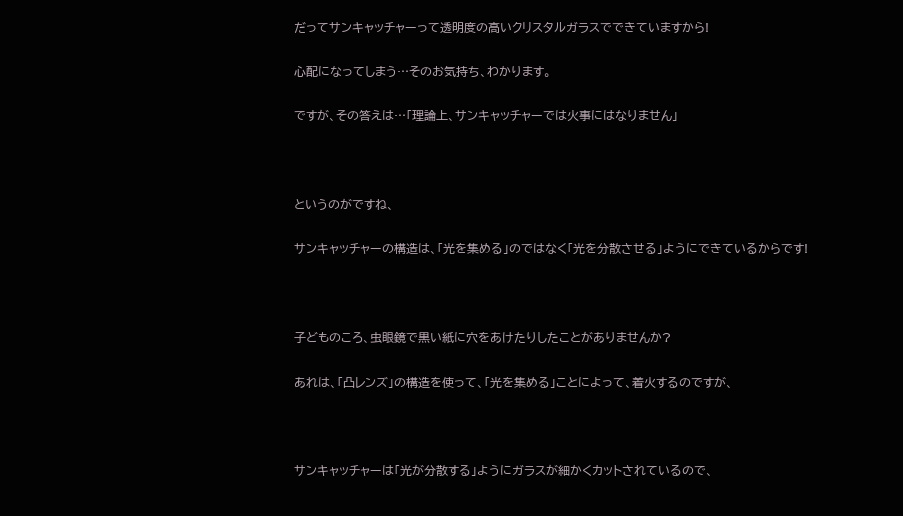だってサンキャッチャーって透明度の高いクリスタルガラスでできていますから!

心配になってしまう…そのお気持ち、わかります。

ですが、その答えは…「理論上、サンキャッチャーでは火事にはなりません」



というのがですね、

サンキャッチャーの構造は、「光を集める」のではなく「光を分散させる」ようにできているからです!



子どものころ、虫眼鏡で黒い紙に穴をあけたりしたことがありませんか?

あれは、「凸レンズ」の構造を使って、「光を集める」ことによって、着火するのですが、



サンキャッチャーは「光が分散する」ようにガラスが細かくカットされているので、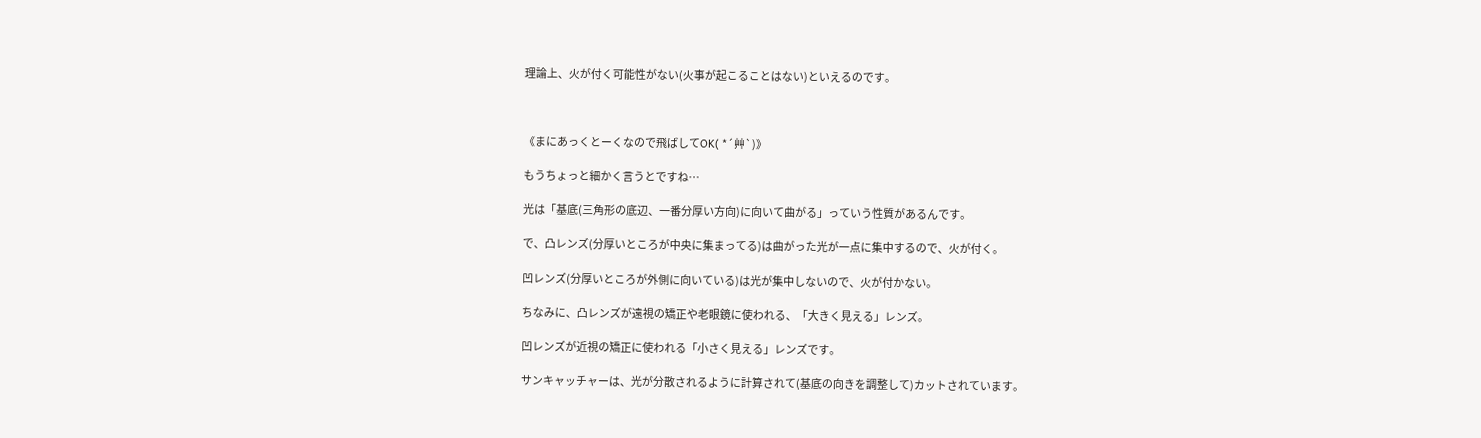理論上、火が付く可能性がない(火事が起こることはない)といえるのです。



《まにあっくとーくなので飛ばしてOK( *´艸`)》

もうちょっと細かく言うとですね…

光は「基底(三角形の底辺、一番分厚い方向)に向いて曲がる」っていう性質があるんです。

で、凸レンズ(分厚いところが中央に集まってる)は曲がった光が一点に集中するので、火が付く。

凹レンズ(分厚いところが外側に向いている)は光が集中しないので、火が付かない。

ちなみに、凸レンズが遠視の矯正や老眼鏡に使われる、「大きく見える」レンズ。

凹レンズが近視の矯正に使われる「小さく見える」レンズです。

サンキャッチャーは、光が分散されるように計算されて(基底の向きを調整して)カットされています。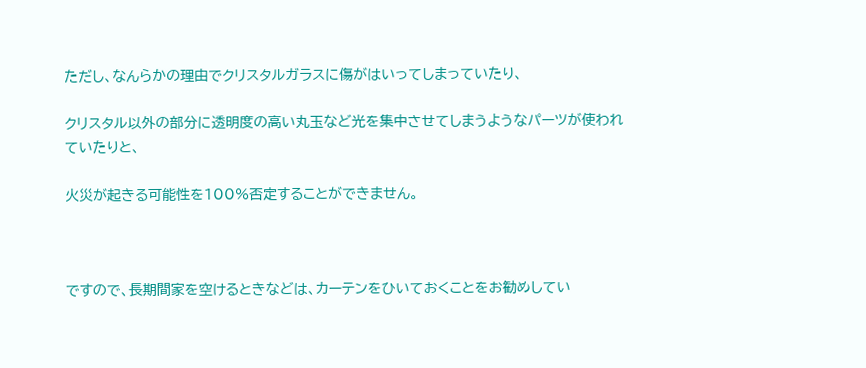ただし、なんらかの理由でクリスタルガラスに傷がはいってしまっていたり、

クリスタル以外の部分に透明度の高い丸玉など光を集中させてしまうようなパーツが使われていたりと、

火災が起きる可能性を100%否定することができません。



ですので、長期間家を空けるときなどは、カーテンをひいておくことをお勧めしてい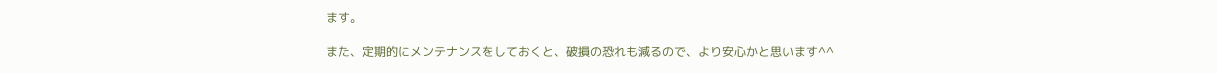ます。

また、定期的にメンテナンスをしておくと、破損の恐れも減るので、より安心かと思います^^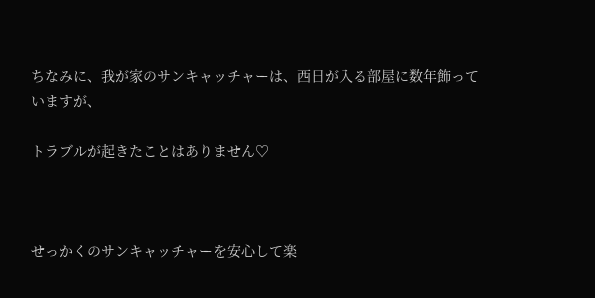ちなみに、我が家のサンキャッチャーは、西日が入る部屋に数年飾っていますが、

トラブルが起きたことはありません♡



せっかくのサンキャッチャーを安心して楽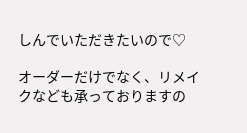しんでいただきたいので♡

オーダーだけでなく、リメイクなども承っておりますの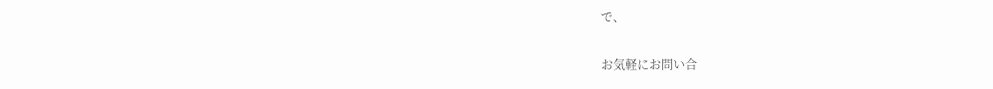で、

お気軽にお問い合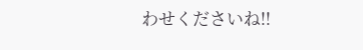わせくださいね!!